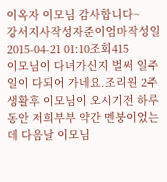이옥자 이모님 감사합니다~
강서지사작성자준이엄마작성일2015-04-21 01:10조회415
이모님이 다녀가신지 벌써 일주일이 다되어 가네요.조리원 2주 생활후 이모님이 오시기전 하루동안 저희부부 약간 멘붕이었는데 다음날 이모님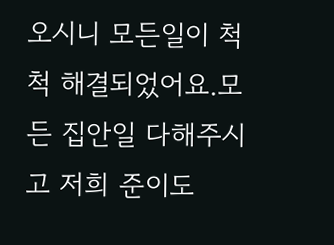오시니 모든일이 척척 해결되었어요.모든 집안일 다해주시고 저희 준이도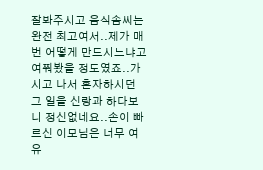잘봐주시고 음식솜씨는 완전 최고여서..제가 매번 어떻게 만드시느냐고 여쭤봤을 정도였죠..가시고 나서 혼자하시던 그 일을 신랑과 하다보니 정신없네요..손이 빠르신 이모님은 너무 여유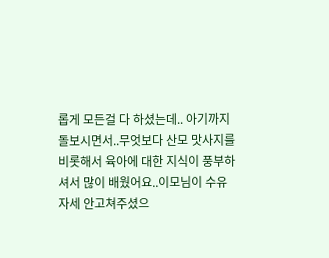롭게 모든걸 다 하셨는데.. 아기까지 돌보시면서..무엇보다 산모 맛사지를 비롯해서 육아에 대한 지식이 풍부하셔서 많이 배웠어요..이모님이 수유자세 안고쳐주셨으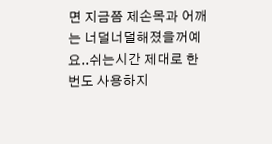면 지금쯤 제손목과 어깨는 너덜너덜해졌을꺼예요..쉬는시간 제대로 한번도 사용하지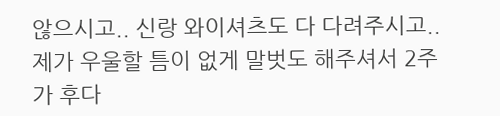않으시고.. 신랑 와이셔츠도 다 다려주시고..제가 우울할 틈이 없게 말벗도 해주셔서 2주가 후다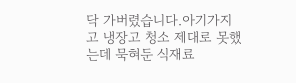닥 가버렸습니다.아기가지고 냉장고 청소 제대로 못했는데 묵혀둔 식재료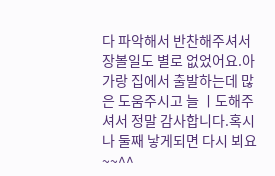다 파악해서 반찬해주셔서 장볼일도 별로 없었어요.아가랑 집에서 출발하는데 많은 도움주시고 늘 ㅣ도해주셔서 정말 감사합니다.혹시나 둘째 낳게되면 다시 뵈요~~^^